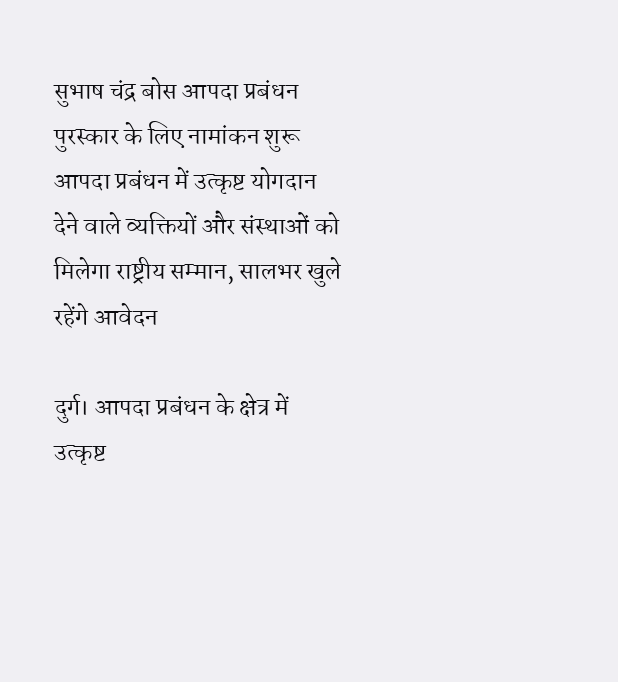सुभाष चंद्र बोस आपदा प्रबंधन पुरस्कार के लिए नामांकन शुरू
आपदा प्रबंधन में उत्कृष्ट योगदान देने वाले व्यक्तियों और संस्थाओं को मिलेगा राष्ट्रीय सम्मान, सालभर खुले रहेंगे आवेदन

दुर्ग। आपदा प्रबंधन के क्षेत्र में उत्कृष्ट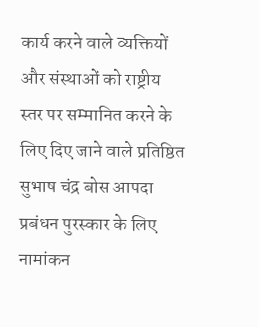कार्य करने वाले व्यक्तियों और संस्थाओं को राष्ट्रीय स्तर पर सम्मानित करने के लिए दिए जाने वाले प्रतिष्ठित सुभाष चंद्र बोस आपदा प्रबंधन पुरस्कार के लिए नामांकन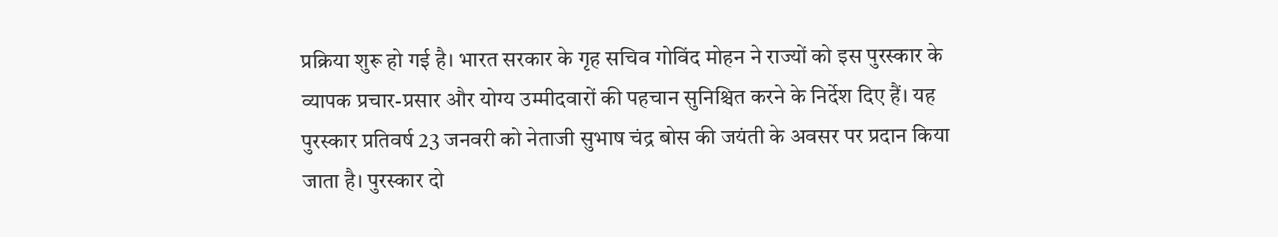प्रक्रिया शुरू हो गई है। भारत सरकार के गृह सचिव गोविंद मोहन ने राज्यों को इस पुरस्कार के व्यापक प्रचार-प्रसार और योग्य उम्मीदवारों की पहचान सुनिश्चित करने के निर्देश दिए हैं। यह पुरस्कार प्रतिवर्ष 23 जनवरी को नेताजी सुभाष चंद्र बोस की जयंती के अवसर पर प्रदान किया जाता है। पुरस्कार दो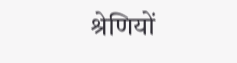श्रेणियों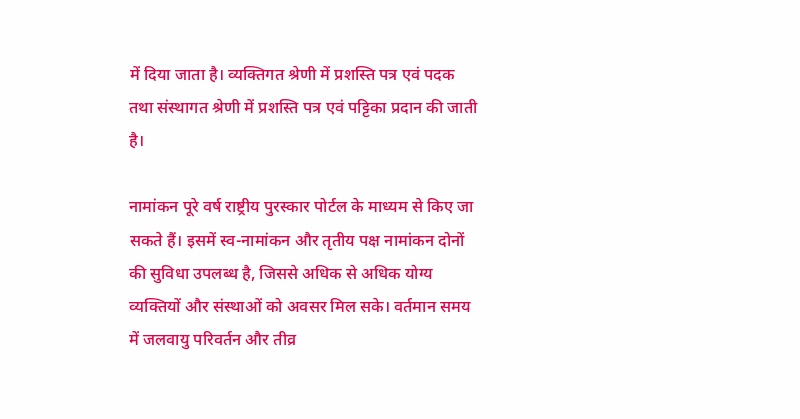में दिया जाता है। व्यक्तिगत श्रेणी में प्रशस्ति पत्र एवं पदक तथा संस्थागत श्रेणी में प्रशस्ति पत्र एवं पट्टिका प्रदान की जाती है।

नामांकन पूरे वर्ष राष्ट्रीय पुरस्कार पोर्टल के माध्यम से किए जा सकते हैं। इसमें स्व-नामांकन और तृतीय पक्ष नामांकन दोनों की सुविधा उपलब्ध है, जिससे अधिक से अधिक योग्य व्यक्तियों और संस्थाओं को अवसर मिल सके। वर्तमान समय में जलवायु परिवर्तन और तीव्र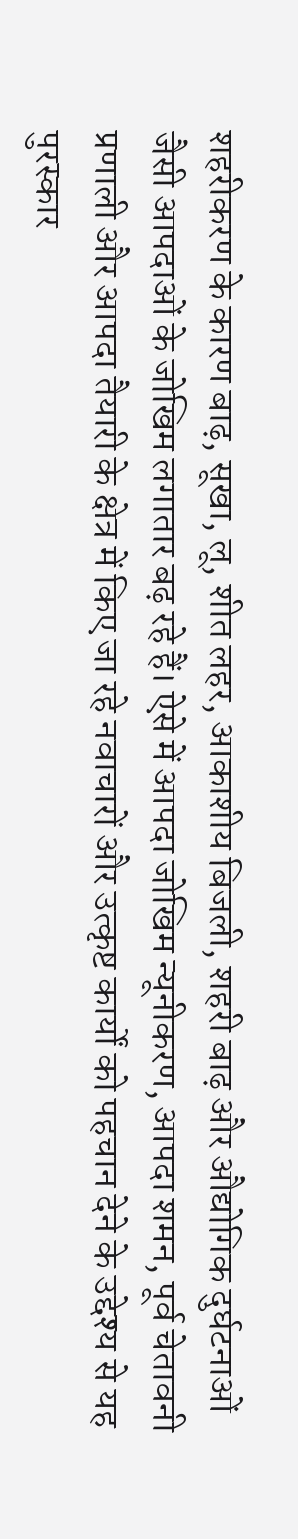शहरीकरण के कारण बाढ़, सूखा, लू, शीत लहर, आकाशीय बिजली, शहरी बाढ़ और औद्योगिक दुर्घटनाओं जैसी आपदाओं के जोखिम लगातार बढ़ रहे हैं। ऐसे में आपदा जोखिम न्यूनीकरण, आपदा शमन, पूर्व चेतावनी प्रणाली और आपदा तैयारी के क्षेत्र में किए जा रहे नवाचारों और उत्कृष्ट कार्यों को पहचान देने के उद्देश्य से यह पुरस्कार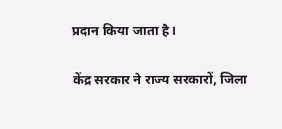प्रदान किया जाता है।

केंद्र सरकार ने राज्य सरकारों, जिला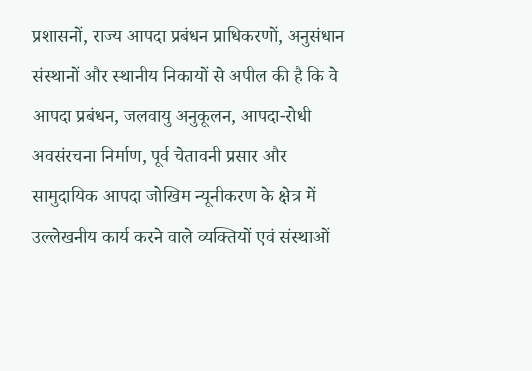प्रशासनों, राज्य आपदा प्रबंधन प्राधिकरणों, अनुसंधान संस्थानों और स्थानीय निकायों से अपील की है कि वे आपदा प्रबंधन, जलवायु अनुकूलन, आपदा-रोधी अवसंरचना निर्माण, पूर्व चेतावनी प्रसार और सामुदायिक आपदा जोखिम न्यूनीकरण के क्षेत्र में उल्लेखनीय कार्य करने वाले व्यक्तियों एवं संस्थाओं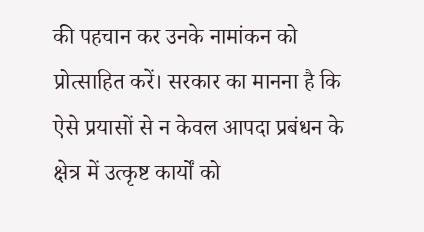की पहचान कर उनके नामांकन को प्रोत्साहित करें। सरकार का मानना है कि ऐसे प्रयासों से न केवल आपदा प्रबंधन के क्षेत्र में उत्कृष्ट कार्यों को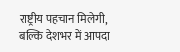राष्ट्रीय पहचान मिलेगी, बल्कि देशभर में आपदा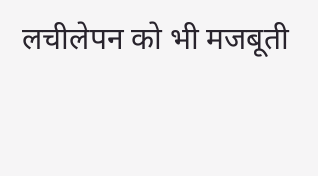लचीलेपन को भी मजबूती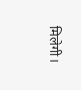मिलेगी।